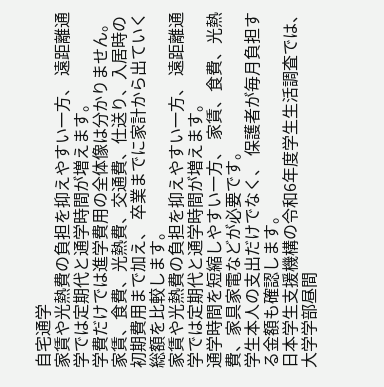自宅通学
家賃や光熱費の負担を抑えやすい一方、 遠距離通学では定期代と通学時間が増えます。
学費だけでは進学費用の全体像は分かりません。 家賃、食費、光熱費、交通費、仕送り、入居時の初期費用まで加え、 卒業までに家計から出ていく総額を比較します。
家賃や光熱費の負担を抑えやすい一方、 遠距離通学では定期代と通学時間が増えます。
通学時間を短縮しやすい一方、 家賃、食費、光熱費、家具家電などが必要です。
学生本人の支出だけでなく、 保護者が毎月負担する金額も確認します。
日本学生支援機構の令和6年度学生生活調査では、 大学学部昼間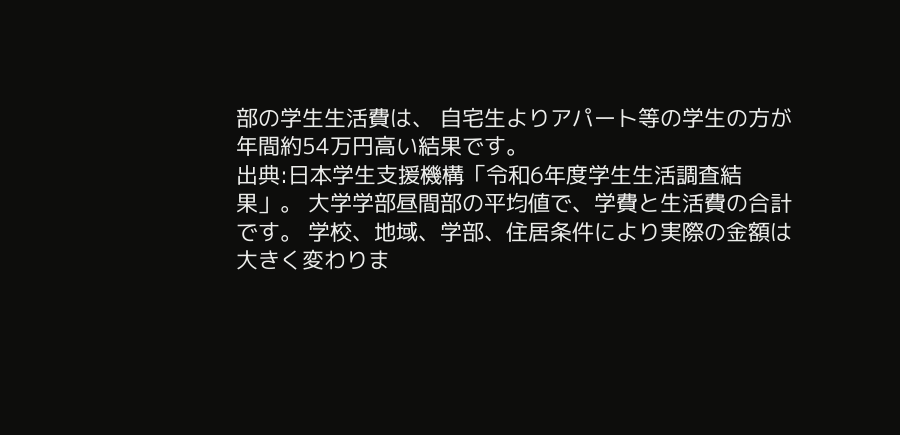部の学生生活費は、 自宅生よりアパート等の学生の方が年間約54万円高い結果です。
出典:日本学生支援機構「令和6年度学生生活調査結果」。 大学学部昼間部の平均値で、学費と生活費の合計です。 学校、地域、学部、住居条件により実際の金額は大きく変わりま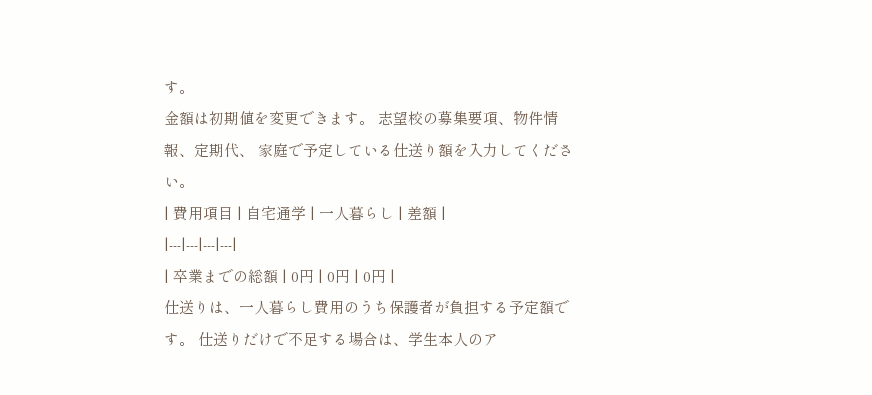す。
金額は初期値を変更できます。 志望校の募集要項、物件情報、定期代、 家庭で予定している仕送り額を入力してください。
| 費用項目 | 自宅通学 | 一人暮らし | 差額 |
|---|---|---|---|
| 卒業までの総額 | 0円 | 0円 | 0円 |
仕送りは、一人暮らし費用のうち保護者が負担する予定額です。 仕送りだけで不足する場合は、学生本人のア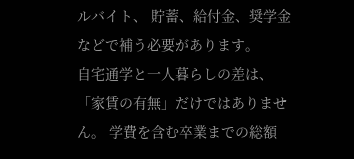ルバイト、 貯蓄、給付金、奨学金などで補う必要があります。
自宅通学と一人暮らしの差は、 「家賃の有無」だけではありません。 学費を含む卒業までの総額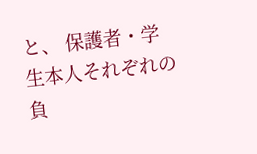と、 保護者・学生本人それぞれの負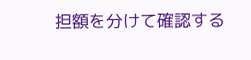担額を分けて確認する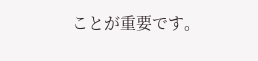ことが重要です。